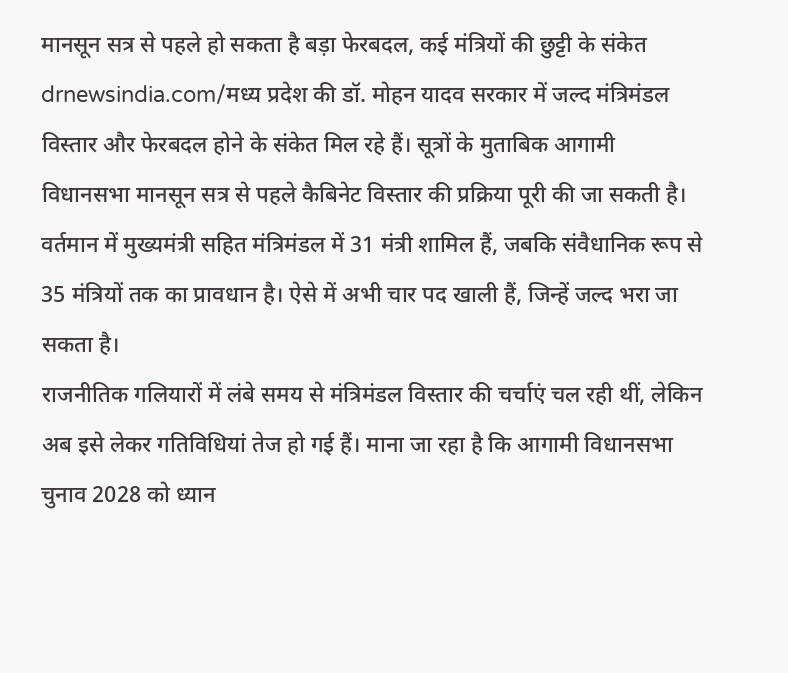मानसून सत्र से पहले हो सकता है बड़ा फेरबदल, कई मंत्रियों की छुट्टी के संकेत
drnewsindia.com/मध्य प्रदेश की डॉ. मोहन यादव सरकार में जल्द मंत्रिमंडल विस्तार और फेरबदल होने के संकेत मिल रहे हैं। सूत्रों के मुताबिक आगामी विधानसभा मानसून सत्र से पहले कैबिनेट विस्तार की प्रक्रिया पूरी की जा सकती है। वर्तमान में मुख्यमंत्री सहित मंत्रिमंडल में 31 मंत्री शामिल हैं, जबकि संवैधानिक रूप से 35 मंत्रियों तक का प्रावधान है। ऐसे में अभी चार पद खाली हैं, जिन्हें जल्द भरा जा सकता है।
राजनीतिक गलियारों में लंबे समय से मंत्रिमंडल विस्तार की चर्चाएं चल रही थीं, लेकिन अब इसे लेकर गतिविधियां तेज हो गई हैं। माना जा रहा है कि आगामी विधानसभा चुनाव 2028 को ध्यान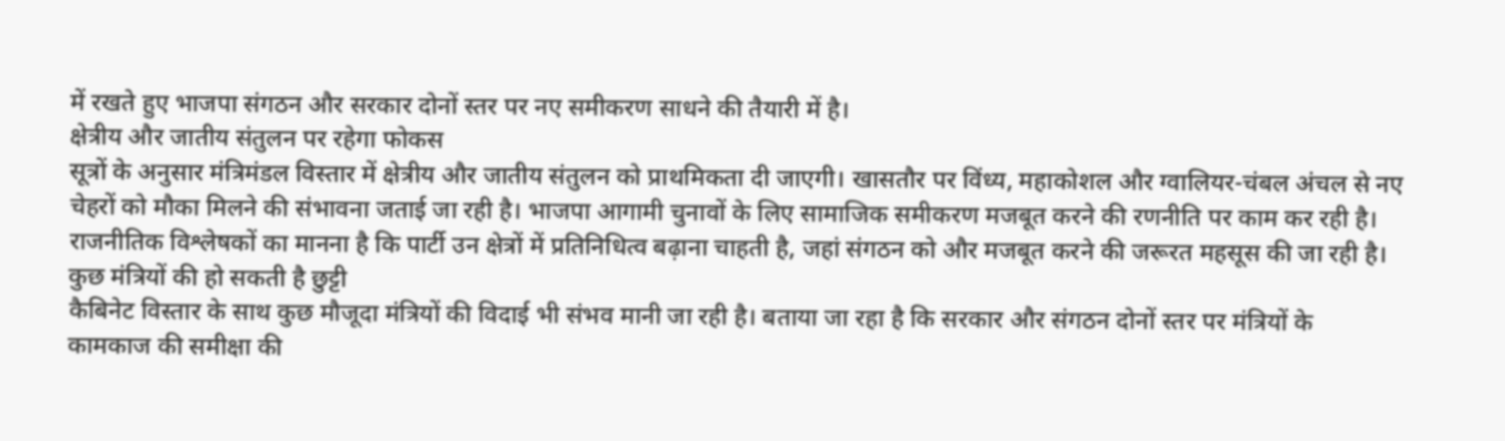में रखते हुए भाजपा संगठन और सरकार दोनों स्तर पर नए समीकरण साधने की तैयारी में है।
क्षेत्रीय और जातीय संतुलन पर रहेगा फोकस
सूत्रों के अनुसार मंत्रिमंडल विस्तार में क्षेत्रीय और जातीय संतुलन को प्राथमिकता दी जाएगी। खासतौर पर विंध्य, महाकोशल और ग्वालियर-चंबल अंचल से नए चेहरों को मौका मिलने की संभावना जताई जा रही है। भाजपा आगामी चुनावों के लिए सामाजिक समीकरण मजबूत करने की रणनीति पर काम कर रही है।
राजनीतिक विश्लेषकों का मानना है कि पार्टी उन क्षेत्रों में प्रतिनिधित्व बढ़ाना चाहती है, जहां संगठन को और मजबूत करने की जरूरत महसूस की जा रही है।
कुछ मंत्रियों की हो सकती है छुट्टी
कैबिनेट विस्तार के साथ कुछ मौजूदा मंत्रियों की विदाई भी संभव मानी जा रही है। बताया जा रहा है कि सरकार और संगठन दोनों स्तर पर मंत्रियों के कामकाज की समीक्षा की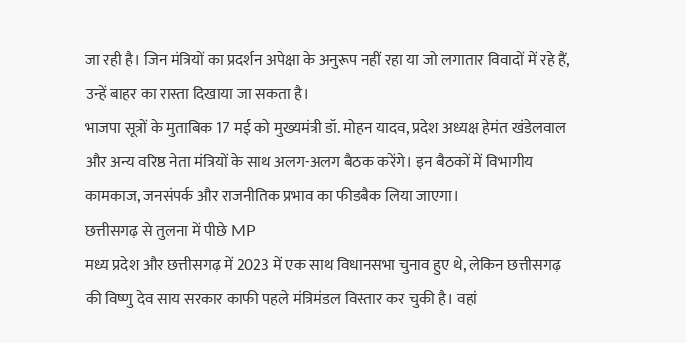जा रही है। जिन मंत्रियों का प्रदर्शन अपेक्षा के अनुरूप नहीं रहा या जो लगातार विवादों में रहे हैं, उन्हें बाहर का रास्ता दिखाया जा सकता है।
भाजपा सूत्रों के मुताबिक 17 मई को मुख्यमंत्री डॉ. मोहन यादव, प्रदेश अध्यक्ष हेमंत खंडेलवाल और अन्य वरिष्ठ नेता मंत्रियों के साथ अलग-अलग बैठक करेंगे। इन बैठकों में विभागीय कामकाज, जनसंपर्क और राजनीतिक प्रभाव का फीडबैक लिया जाएगा।
छत्तीसगढ़ से तुलना में पीछे MP
मध्य प्रदेश और छत्तीसगढ़ में 2023 में एक साथ विधानसभा चुनाव हुए थे, लेकिन छत्तीसगढ़ की विष्णु देव साय सरकार काफी पहले मंत्रिमंडल विस्तार कर चुकी है। वहां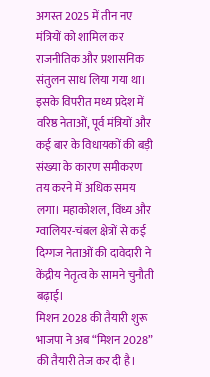अगस्त 2025 में तीन नए मंत्रियों को शामिल कर राजनीतिक और प्रशासनिक संतुलन साध लिया गया था।
इसके विपरीत मध्य प्रदेश में वरिष्ठ नेताओं, पूर्व मंत्रियों और कई बार के विधायकों की बड़ी संख्या के कारण समीकरण तय करने में अधिक समय लगा। महाकोशल, विंध्य और ग्वालियर-चंबल क्षेत्रों से कई दिग्गज नेताओं की दावेदारी ने केंद्रीय नेतृत्व के सामने चुनौती बढ़ाई।
मिशन 2028 की तैयारी शुरू
भाजपा ने अब “मिशन 2028” की तैयारी तेज कर दी है।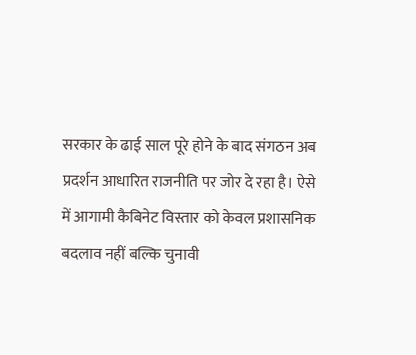सरकार के ढाई साल पूरे होने के बाद संगठन अब प्रदर्शन आधारित राजनीति पर जोर दे रहा है। ऐसे में आगामी कैबिनेट विस्तार को केवल प्रशासनिक बदलाव नहीं बल्कि चुनावी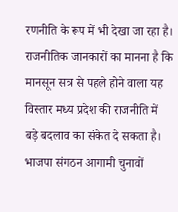रणनीति के रूप में भी देखा जा रहा है।
राजनीतिक जानकारों का मानना है कि मानसून सत्र से पहले होने वाला यह विस्तार मध्य प्रदेश की राजनीति में बड़े बदलाव का संकेत दे सकता है। भाजपा संगठन आगामी चुनावों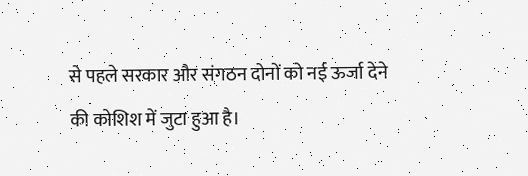से पहले सरकार और संगठन दोनों को नई ऊर्जा देने की कोशिश में जुटा हुआ है।